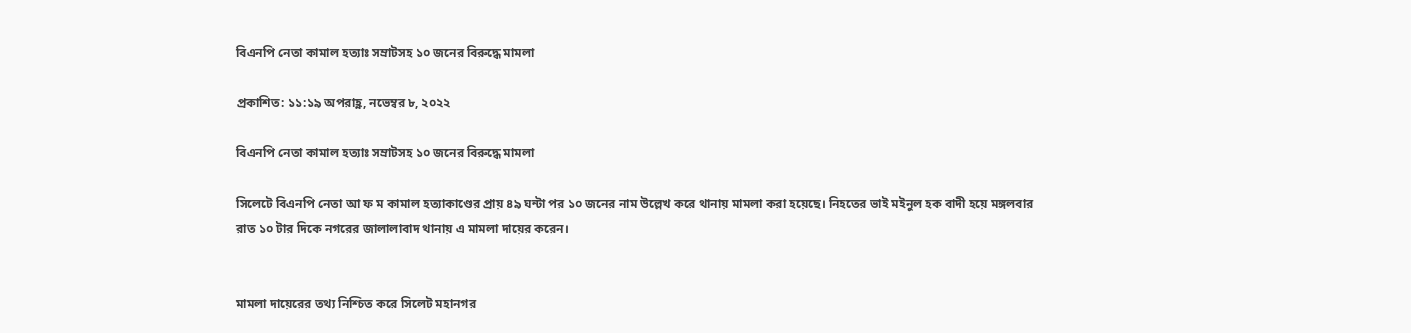বিএনপি নেতা কামাল হত্যাঃ সম্রাটসহ ১০ জনের বিরুদ্ধে মামলা

প্রকাশিত: ১১:১৯ অপরাহ্ণ, নভেম্বর ৮, ২০২২

বিএনপি নেতা কামাল হত্যাঃ সম্রাটসহ ১০ জনের বিরুদ্ধে মামলা

সিলেটে বিএনপি নেতা আ ফ ম কামাল হত্যাকাণ্ডের প্রায় ৪৯ ঘন্টা পর ১০ জনের নাম উল্লেখ করে থানায় মামলা করা হয়েছে। নিহতের ভাই মইনুল হক বাদী হয়ে মঙ্গলবার রাত ১০ টার দিকে নগরের জালালাবাদ থানায় এ মামলা দায়ের করেন।


মামলা দায়েরের তথ্য নিশ্চিত করে সিলেট মহানগর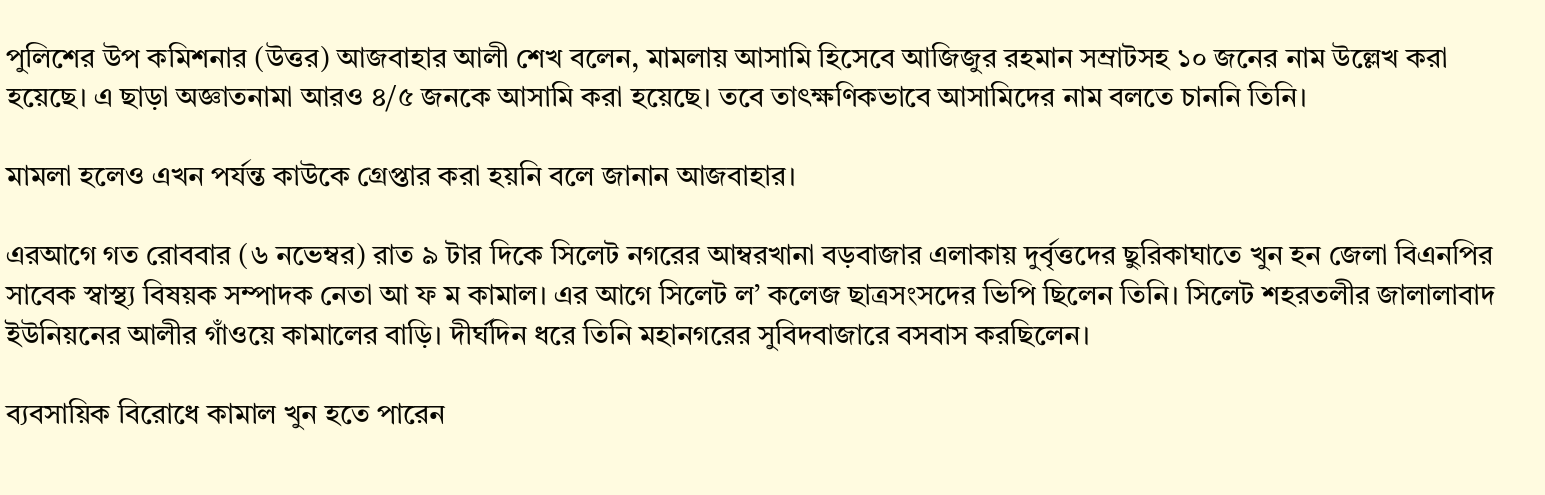পুলিশের উপ কমিশনার (উত্তর) আজবাহার আলী শেখ বলেন, মামলায় আসামি হিসেবে আজিজুর রহমান সম্রাটসহ ১০ জনের নাম উল্লেখ করা হয়েছে। এ ছাড়া অজ্ঞাতনামা আরও ৪/৫ জনকে আসামি করা হয়েছে। তবে তাৎক্ষণিকভাবে আসামিদের নাম বলতে চাননি তিনি।

মামলা হলেও এখন পর্যন্ত কাউকে গ্রেপ্তার করা হয়নি বলে জানান আজবাহার।

এরআগে গত রোববার (৬ নভেম্বর) রাত ৯ টার দিকে সিলেট নগরের আম্বরখানা বড়বাজার এলাকায় দুর্বৃত্তদের ছুরিকাঘাতে খুন হন জেলা বিএনপির সাবেক স্বাস্থ্য বিষয়ক সম্পাদক নেতা আ ফ ম কামাল। এর আগে সিলেট ল’ কলেজ ছাত্রসংসদের ভিপি ছিলেন তিনি। সিলেট শহরতলীর জালালাবাদ ইউনিয়নের আলীর গাঁওয়ে কামালের বাড়ি। দীর্ঘদিন ধরে তিনি মহানগরের সুবিদবাজারে বসবাস করছিলেন।

ব্যবসায়িক বিরোধে কামাল খুন হতে পারেন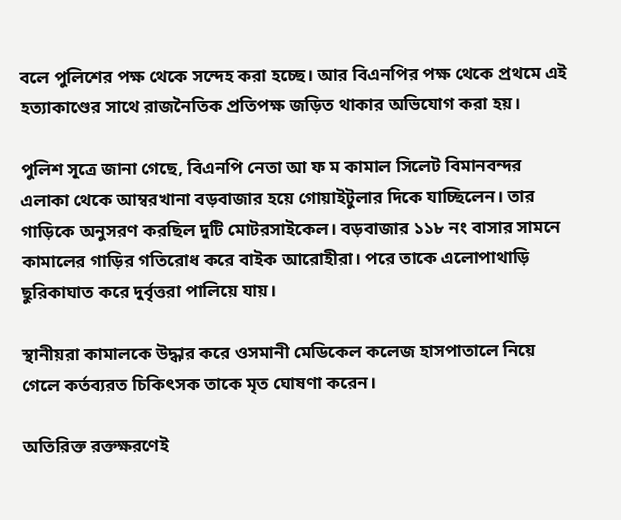বলে পুলিশের পক্ষ থেকে সন্দেহ করা হচ্ছে। আর বিএনপির পক্ষ থেকে প্রথমে এই হত্যাকাণ্ডের সাথে রাজনৈতিক প্রতিপক্ষ জড়িত থাকার অভিযোগ করা হয়।

পুলিশ সূত্রে জানা গেছে, বিএনপি নেতা আ ফ ম কামাল সিলেট বিমানবন্দর এলাকা থেকে আম্বরখানা বড়বাজার হয়ে গোয়াইটুলার দিকে যাচ্ছিলেন। তার গাড়িকে অনুসরণ করছিল দুটি মোটরসাইকেল। বড়বাজার ১১৮ নং বাসার সামনে কামালের গাড়ির গতিরোধ করে বাইক আরোহীরা। পরে তাকে এলোপাথাড়ি ছুরিকাঘাত করে দুর্বৃত্তরা পালিয়ে যায়।

স্থানীয়রা কামালকে উদ্ধার করে ওসমানী মেডিকেল কলেজ হাসপাতালে নিয়ে গেলে কর্তব্যরত চিকিৎসক তাকে মৃত ঘোষণা করেন।

অতিরিক্ত রক্তক্ষরণেই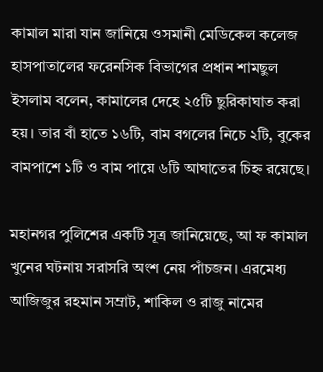কামাল মারা যান জানিয়ে ওসমানী মেডিকেল কলেজ হাসপাতালের ফরেনসিক বিভাগের প্রধান শামছুল ইসলাম বলেন, কামালের দেহে ২৫টি ছুরিকাঘাত করা হয়। তার বাঁ হাতে ১৬টি, বাম বগলের নিচে ২টি, বুকের বামপাশে ১টি ও বাম পায়ে ৬টি আঘাতের চিহ্ন রয়েছে।

মহানগর পুলিশের একটি সূত্র জানিয়েছে, আ ফ কামাল খুনের ঘটনায় সরাসরি অংশ নেয় পাঁচজন। এরমেধ্য আজিজুর রহমান সম্রাট, শাকিল ও রাজু নামের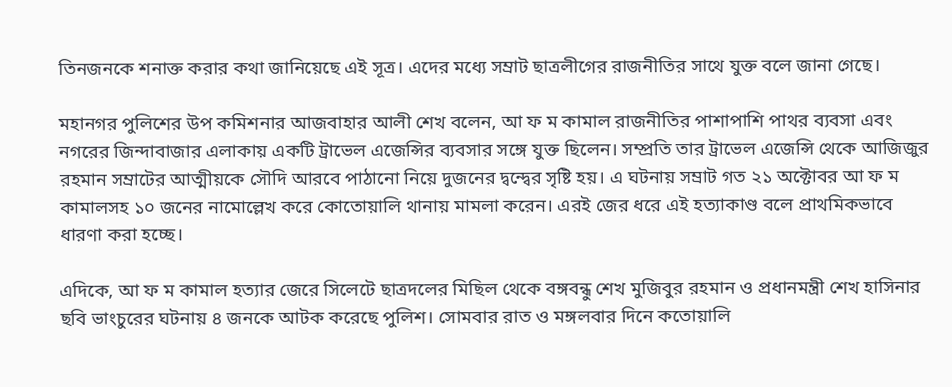তিনজনকে শনাক্ত করার কথা জানিয়েছে এই সূত্র। এদের মধ্যে সম্রাট ছাত্রলীগের রাজনীতির সাথে যুক্ত বলে জানা গেছে।

মহানগর পুলিশের উপ কমিশনার আজবাহার আলী শেখ বলেন, আ ফ ম কামাল রাজনীতির পাশাপাশি পাথর ব্যবসা এবং নগরের জিন্দাবাজার এলাকায় একটি ট্রাভেল এজেন্সির ব্যবসার সঙ্গে যুক্ত ছিলেন। সম্প্রতি তার ট্রাভেল এজেন্সি থেকে আজিজুর রহমান সম্রাটের আত্মীয়কে সৌদি আরবে পাঠানো নিয়ে দুজনের দ্বন্দ্বের সৃষ্টি হয়। এ ঘটনায় সম্রাট গত ২১ অক্টোবর আ ফ ম কামালসহ ১০ জনের নামোল্লেখ করে কোতোয়ালি থানায় মামলা করেন। এরই জের ধরে এই হত্যাকাণ্ড বলে প্রাথমিকভাবে ধারণা করা হচ্ছে।

এদিকে, আ ফ ম কামাল হত্যার জেরে সিলেটে ছাত্রদলের মিছিল থেকে বঙ্গবন্ধু শেখ মুজিবুর রহমান ও প্রধানমন্ত্রী শেখ হাসিনার ছবি ভাংচুরের ঘটনায় ৪ জনকে আটক করেছে পুলিশ। সোমবার রাত ও মঙ্গলবার দিনে কতোয়ালি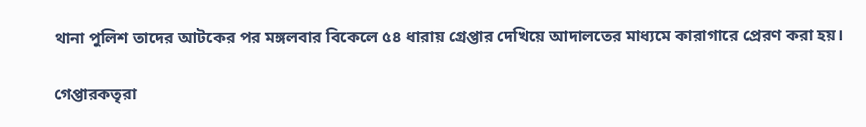থানা পুলিশ তাদের আটকের পর মঙ্গলবার বিকেলে ৫৪ ধারায় গ্রেপ্তার দেখিয়ে আদালতের মাধ্যমে কারাগারে প্রেরণ করা হয়।

গেপ্তারকতৃরা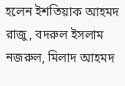হলেন ইশতিয়াক আহমদ রাজু, বদরুল ইসলাম নজরুল, মিলাদ আহমদ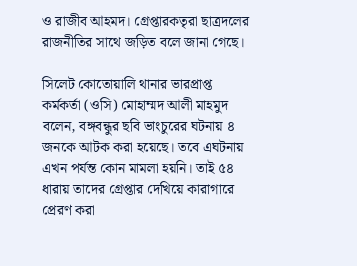ও রাজীব আহমদ। গ্রেপ্তারকতৃরা ছাত্রদলের রাজনীতির সাথে জড়িত বলে জানা গেছে।

সিলেট কোতোয়ালি থানার ভারপ্রাপ্ত কর্মকর্তা (ওসি) মোহাম্মদ আলী মাহমুদ বলেন, বঙ্গবন্ধুর ছবি ভাংচুরের ঘটনায় ৪ জনকে আটক করা হয়েছে। তবে এঘটনায় এখন পর্যন্ত কোন মামলা হয়নি। তাই ৫৪ ধারায় তাদের গ্রেপ্তার দেখিয়ে কারাগারে প্রেরণ করা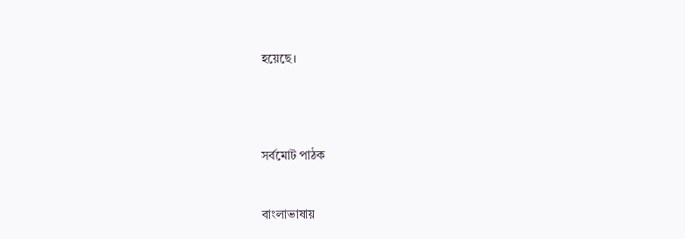হয়েছে।




সর্বমোট পাঠক


বাংলাভাষায়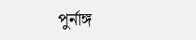পুর্নাঙ্গ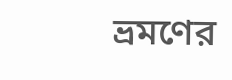ভ্রমণের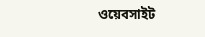ওয়েবসাইট